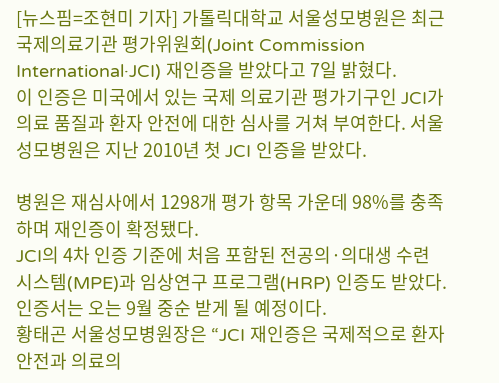[뉴스핌=조현미 기자] 가톨릭대학교 서울성모병원은 최근 국제의료기관 평가위원회(Joint Commission International·JCI) 재인증을 받았다고 7일 밝혔다.
이 인증은 미국에서 있는 국제 의료기관 평가기구인 JCI가 의료 품질과 환자 안전에 대한 심사를 거쳐 부여한다. 서울성모병원은 지난 2010년 첫 JCI 인증을 받았다.

병원은 재심사에서 1298개 평가 항목 가운데 98%를 충족하며 재인증이 확정됐다.
JCI의 4차 인증 기준에 처음 포함된 전공의·의대생 수련 시스템(MPE)과 임상연구 프로그램(HRP) 인증도 받았다.
인증서는 오는 9월 중순 받게 될 예정이다.
황태곤 서울성모병원장은 “JCI 재인증은 국제적으로 환자 안전과 의료의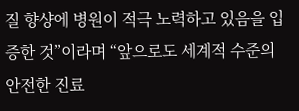질 향샹에 병원이 적극 노력하고 있음을 입증한 것”이라며 “앞으로도 세계적 수준의 안전한 진료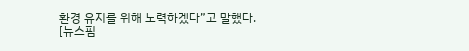환경 유지를 위해 노력하겠다”고 말했다.
[뉴스핌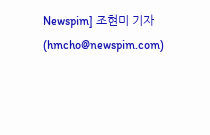Newspim] 조현미 기자 (hmcho@newspim.com)